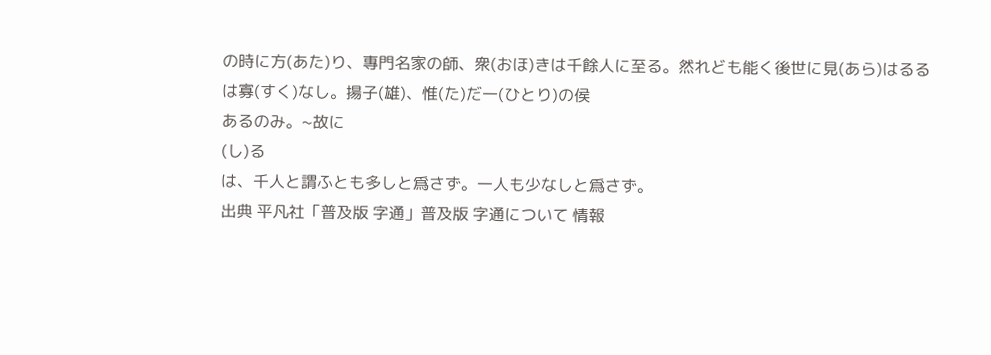の時に方(あた)り、專門名家の師、衆(おほ)きは千餘人に至る。然れども能く後世に見(あら)はるる
は寡(すく)なし。揚子(雄)、惟(た)だ一(ひとり)の侯
あるのみ。~故に
(し)る
は、千人と謂ふとも多しと爲さず。一人も少なしと爲さず。
出典 平凡社「普及版 字通」普及版 字通について 情報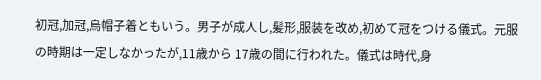初冠,加冠,烏帽子着ともいう。男子が成人し,髪形,服装を改め,初めて冠をつける儀式。元服の時期は一定しなかったが,11歳から 17歳の間に行われた。儀式は時代,身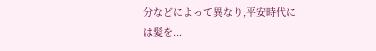分などによって異なり,平安時代には髪を...